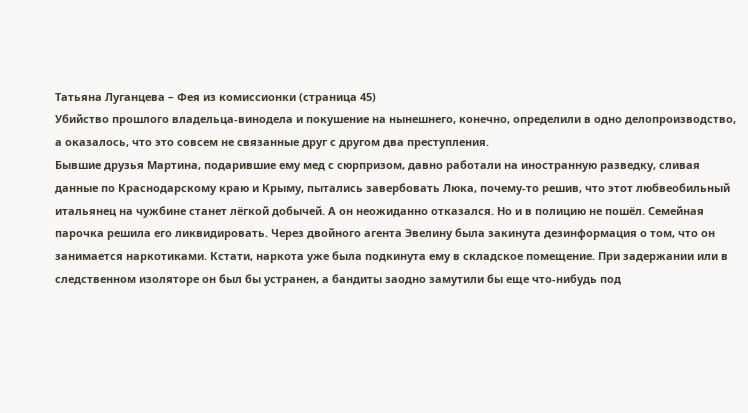Татьяна Луганцева – Фея из комиссионки (страница 45)
Убийство прошлого владельца-винодела и покушение на нынешнего, конечно, определили в одно делопроизводство, а оказалось, что это совсем не связанные друг с другом два преступления.
Бывшие друзья Мартина, подарившие ему мед с сюрпризом, давно работали на иностранную разведку, сливая данные по Краснодарскому краю и Крыму, пытались завербовать Люка, почему-то решив, что этот любвеобильный итальянец на чужбине станет лёгкой добычей. А он неожиданно отказался. Но и в полицию не пошёл. Семейная парочка решила его ликвидировать. Через двойного агента Эвелину была закинута дезинформация о том, что он занимается наркотиками. Кстати, наркота уже была подкинута ему в складское помещение. При задержании или в следственном изоляторе он был бы устранен, а бандиты заодно замутили бы еще что-нибудь под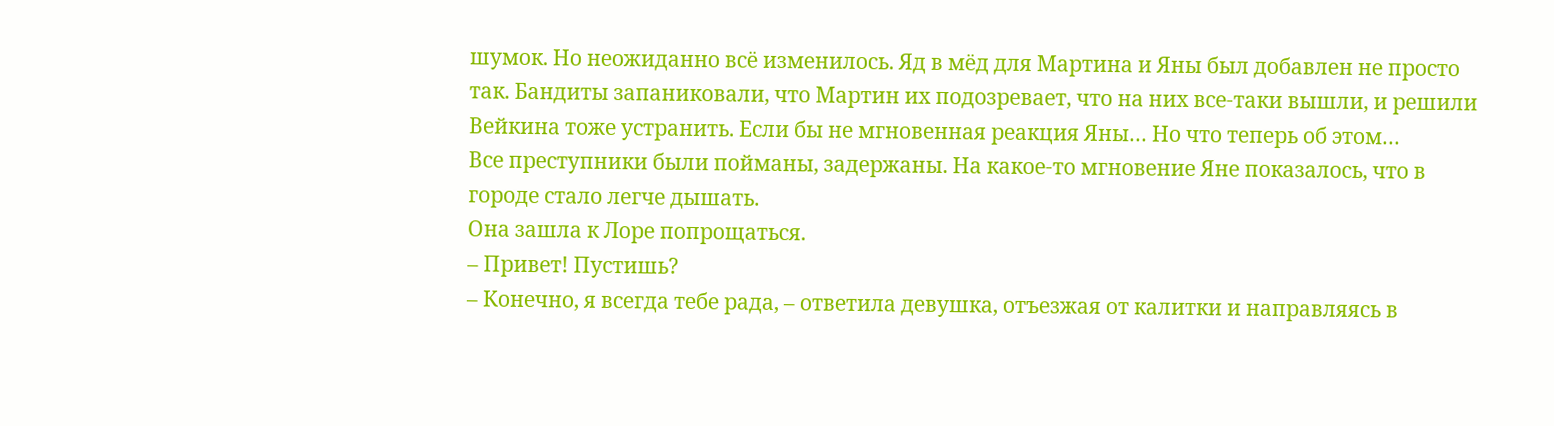шумок. Но неожиданно всё изменилось. Яд в мёд для Мартина и Яны был добавлен не просто так. Бандиты запаниковали, что Мартин их подозревает, что на них все-таки вышли, и решили Вейкина тоже устранить. Если бы не мгновенная реакция Яны… Но что теперь об этом…
Все преступники были пойманы, задержаны. На какое-то мгновение Яне показалось, что в городе стало легче дышать.
Она зашла к Лоре попрощаться.
– Привет! Пустишь?
– Конечно, я всегда тебе рада, – ответила девушка, отъезжая от калитки и направляясь в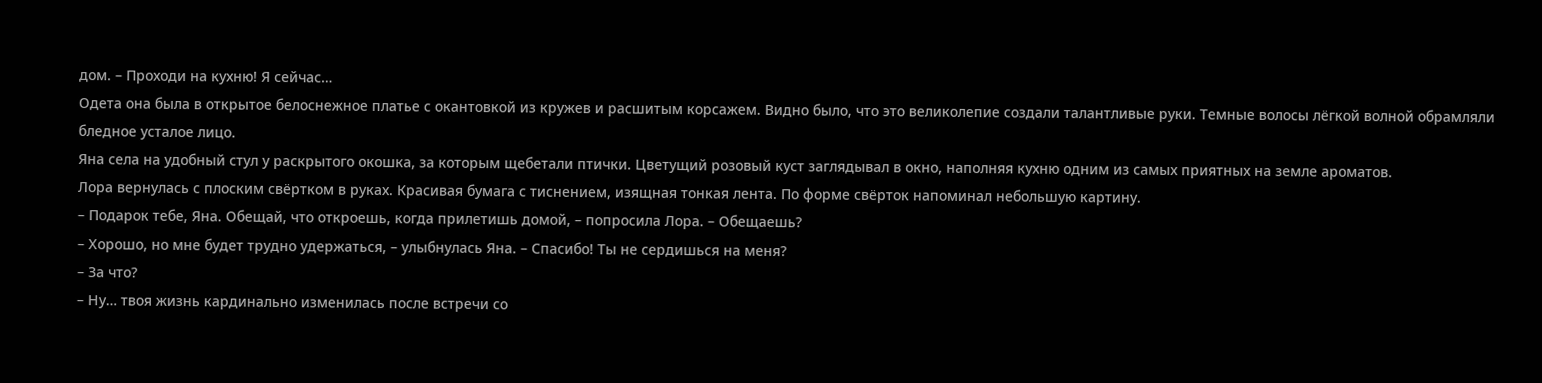дом. – Проходи на кухню! Я сейчас…
Одета она была в открытое белоснежное платье с окантовкой из кружев и расшитым корсажем. Видно было, что это великолепие создали талантливые руки. Темные волосы лёгкой волной обрамляли бледное усталое лицо.
Яна села на удобный стул у раскрытого окошка, за которым щебетали птички. Цветущий розовый куст заглядывал в окно, наполняя кухню одним из самых приятных на земле ароматов.
Лора вернулась с плоским свёртком в руках. Красивая бумага с тиснением, изящная тонкая лента. По форме свёрток напоминал небольшую картину.
– Подарок тебе, Яна. Обещай, что откроешь, когда прилетишь домой, – попросила Лора. – Обещаешь?
– Хорошо, но мне будет трудно удержаться, – улыбнулась Яна. – Спасибо! Ты не сердишься на меня?
– За что?
– Ну… твоя жизнь кардинально изменилась после встречи со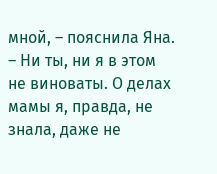мной, – пояснила Яна.
– Ни ты, ни я в этом не виноваты. О делах мамы я, правда, не знала, даже не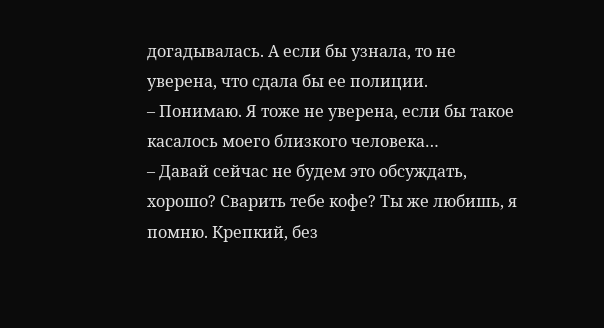догадывалась. А если бы узнала, то не уверена, что сдала бы ее полиции.
– Понимаю. Я тоже не уверена, если бы такое касалось моего близкого человека…
– Давай сейчас не будем это обсуждать, хорошо? Сварить тебе кофе? Ты же любишь, я помню. Крепкий, без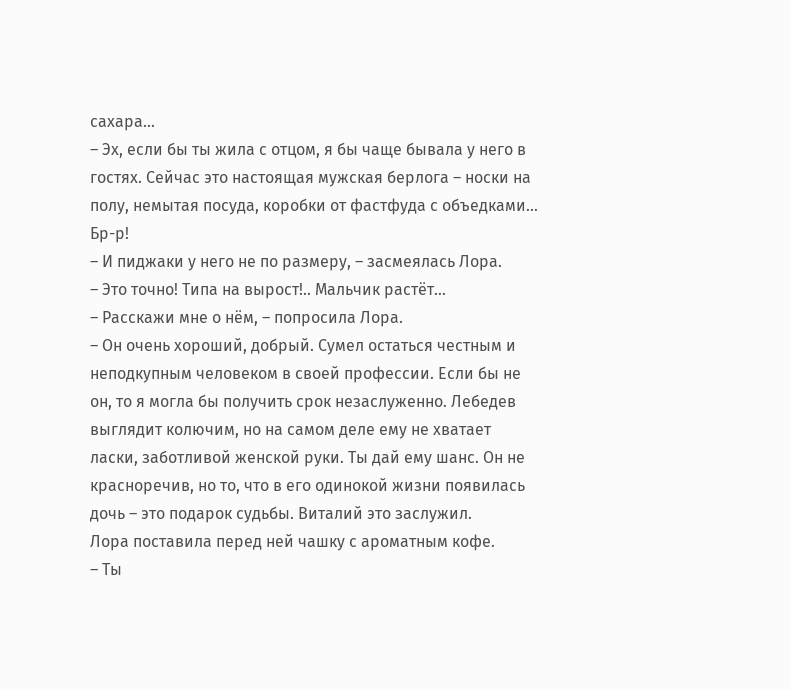сахара…
– Эх, если бы ты жила с отцом, я бы чаще бывала у него в гостях. Сейчас это настоящая мужская берлога – носки на полу, немытая посуда, коробки от фастфуда с объедками… Бр-р!
– И пиджаки у него не по размеру, – засмеялась Лора.
– Это точно! Типа на вырост!.. Мальчик растёт…
– Расскажи мне о нём, – попросила Лора.
– Он очень хороший, добрый. Сумел остаться честным и неподкупным человеком в своей профессии. Если бы не он, то я могла бы получить срок незаслуженно. Лебедев выглядит колючим, но на самом деле ему не хватает ласки, заботливой женской руки. Ты дай ему шанс. Он не красноречив, но то, что в его одинокой жизни появилась дочь – это подарок судьбы. Виталий это заслужил.
Лора поставила перед ней чашку с ароматным кофе.
– Ты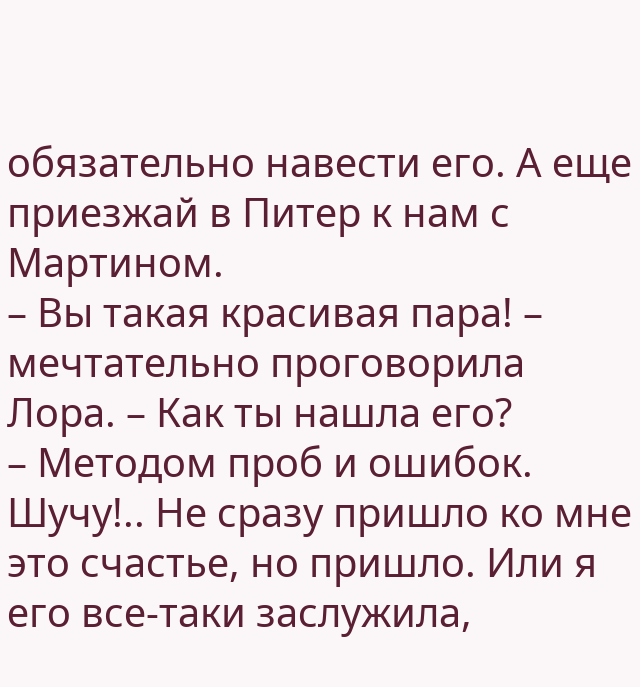обязательно навести его. А еще приезжай в Питер к нам с Мартином.
– Вы такая красивая пара! – мечтательно проговорила Лора. – Как ты нашла его?
– Методом проб и ошибок. Шучу!.. Не сразу пришло ко мне это счастье, но пришло. Или я его все-таки заслужила,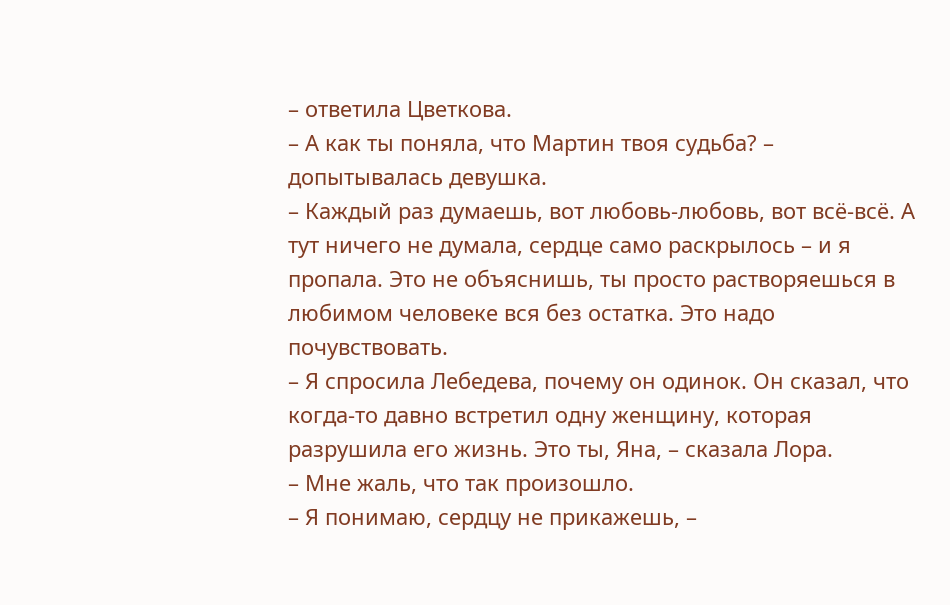– ответила Цветкова.
– А как ты поняла, что Мартин твоя судьба? – допытывалась девушка.
– Каждый раз думаешь, вот любовь-любовь, вот всё-всё. А тут ничего не думала, сердце само раскрылось – и я пропала. Это не объяснишь, ты просто растворяешься в любимом человеке вся без остатка. Это надо почувствовать.
– Я спросила Лебедева, почему он одинок. Он сказал, что когда-то давно встретил одну женщину, которая разрушила его жизнь. Это ты, Яна, – сказала Лора.
– Мне жаль, что так произошло.
– Я понимаю, сердцу не прикажешь, –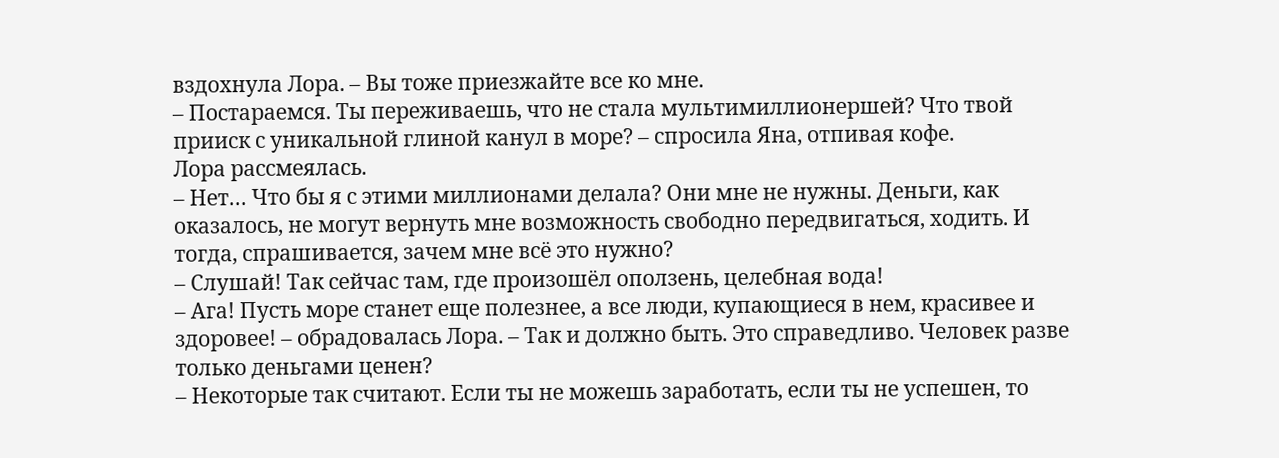вздохнула Лора. – Вы тоже приезжайте все ко мне.
– Постараемся. Ты переживаешь, что не стала мультимиллионершей? Что твой прииск с уникальной глиной канул в море? – спросила Яна, отпивая кофе.
Лора рассмеялась.
– Нет… Что бы я с этими миллионами делала? Они мне не нужны. Деньги, как оказалось, не могут вернуть мне возможность свободно передвигаться, ходить. И тогда, спрашивается, зачем мне всё это нужно?
– Слушай! Так сейчас там, где произошёл оползень, целебная вода!
– Ага! Пусть море станет еще полезнее, а все люди, купающиеся в нем, красивее и здоровее! – обрадовалась Лора. – Так и должно быть. Это справедливо. Человек разве только деньгами ценен?
– Некоторые так считают. Если ты не можешь заработать, если ты не успешен, то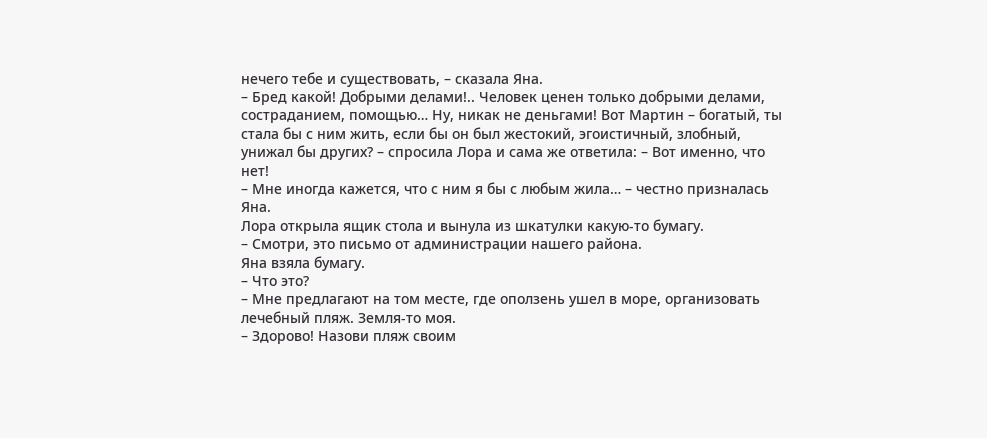нечего тебе и существовать, – сказала Яна.
– Бред какой! Добрыми делами!.. Человек ценен только добрыми делами, состраданием, помощью… Ну, никак не деньгами! Вот Мартин – богатый, ты стала бы с ним жить, если бы он был жестокий, эгоистичный, злобный, унижал бы других? – спросила Лора и сама же ответила: – Вот именно, что нет!
– Мне иногда кажется, что с ним я бы с любым жила… – честно призналась Яна.
Лора открыла ящик стола и вынула из шкатулки какую-то бумагу.
– Смотри, это письмо от администрации нашего района.
Яна взяла бумагу.
– Что это?
– Мне предлагают на том месте, где оползень ушел в море, организовать лечебный пляж. Земля-то моя.
– Здорово! Назови пляж своим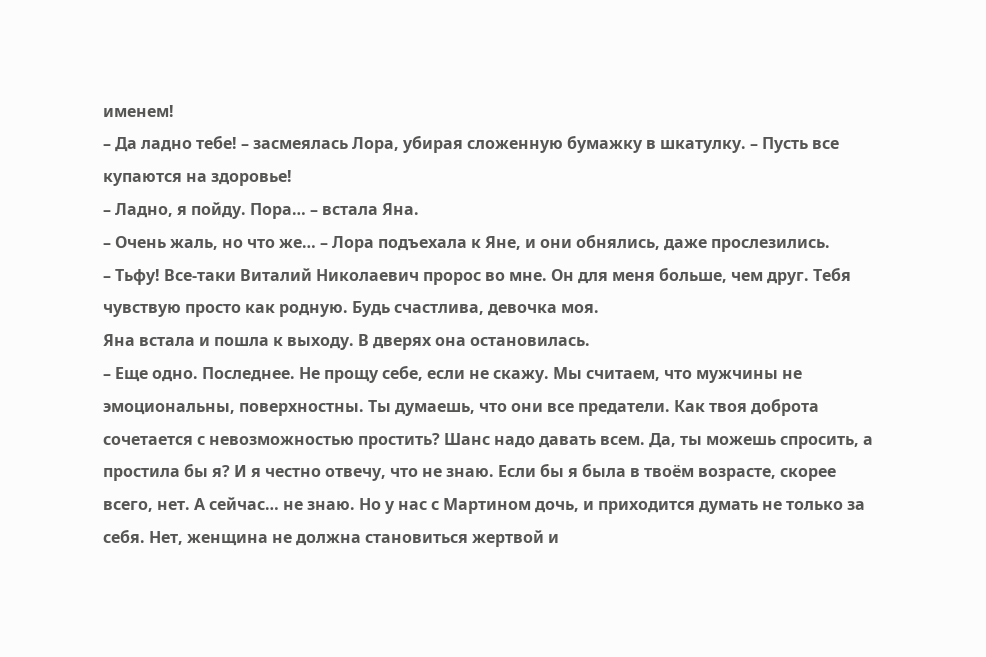именем!
– Да ладно тебе! – засмеялась Лора, убирая сложенную бумажку в шкатулку. – Пусть все купаются на здоровье!
– Ладно, я пойду. Пора… – встала Яна.
– Очень жаль, но что же… – Лора подъехала к Яне, и они обнялись, даже прослезились.
– Тьфу! Все-таки Виталий Николаевич пророс во мне. Он для меня больше, чем друг. Тебя чувствую просто как родную. Будь счастлива, девочка моя.
Яна встала и пошла к выходу. В дверях она остановилась.
– Еще одно. Последнее. Не прощу себе, если не скажу. Мы считаем, что мужчины не эмоциональны, поверхностны. Ты думаешь, что они все предатели. Как твоя доброта сочетается с невозможностью простить? Шанс надо давать всем. Да, ты можешь спросить, а простила бы я? И я честно отвечу, что не знаю. Если бы я была в твоём возрасте, скорее всего, нет. А сейчас… не знаю. Но у нас с Мартином дочь, и приходится думать не только за себя. Нет, женщина не должна становиться жертвой и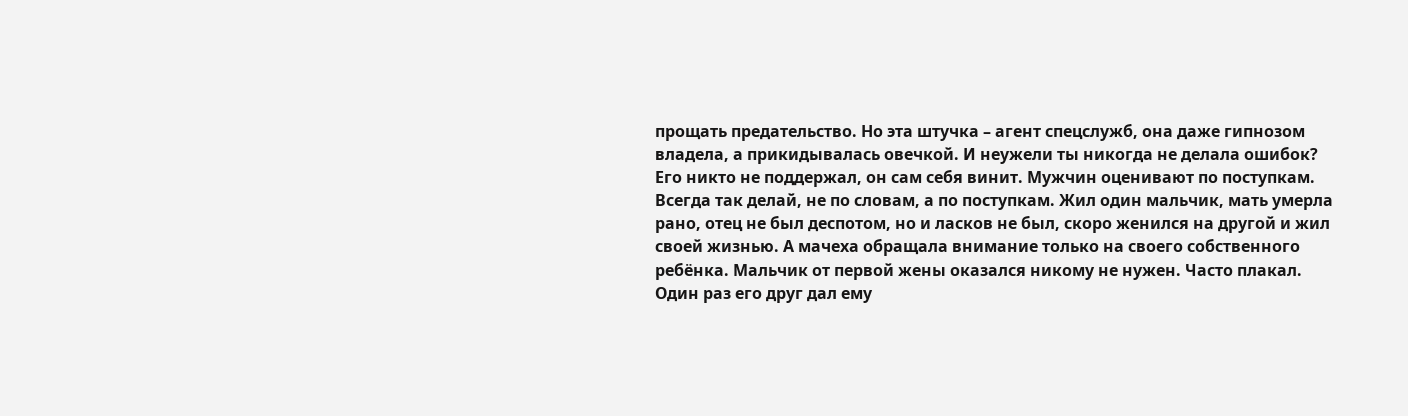прощать предательство. Но эта штучка – агент спецслужб, она даже гипнозом владела, а прикидывалась овечкой. И неужели ты никогда не делала ошибок? Его никто не поддержал, он сам себя винит. Мужчин оценивают по поступкам. Всегда так делай, не по словам, а по поступкам. Жил один мальчик, мать умерла рано, отец не был деспотом, но и ласков не был, скоро женился на другой и жил своей жизнью. А мачеха обращала внимание только на своего собственного ребёнка. Мальчик от первой жены оказался никому не нужен. Часто плакал. Один раз его друг дал ему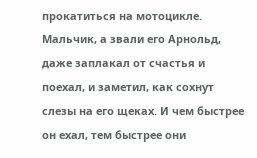прокатиться на мотоцикле. Мальчик, а звали его Арнольд, даже заплакал от счастья и поехал, и заметил, как сохнут слезы на его щеках. И чем быстрее он ехал, тем быстрее они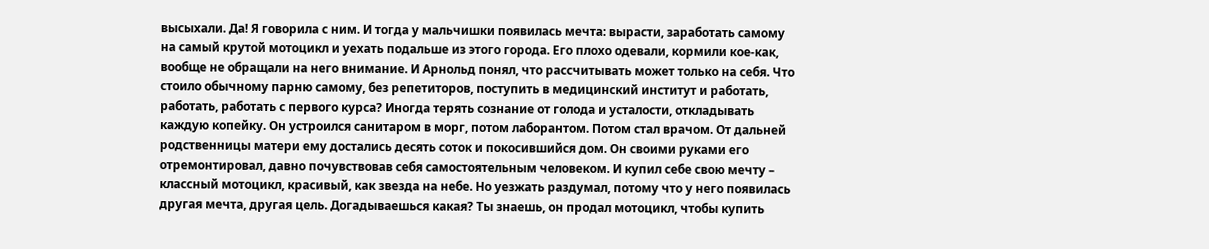высыхали. Да! Я говорила с ним. И тогда у мальчишки появилась мечта: вырасти, заработать самому на самый крутой мотоцикл и уехать подальше из этого города. Его плохо одевали, кормили кое-как, вообще не обращали на него внимание. И Арнольд понял, что рассчитывать может только на себя. Что стоило обычному парню самому, без репетиторов, поступить в медицинский институт и работать, работать, работать с первого курса? Иногда терять сознание от голода и усталости, откладывать каждую копейку. Он устроился санитаром в морг, потом лаборантом. Потом стал врачом. От дальней родственницы матери ему достались десять соток и покосившийся дом. Он своими руками его отремонтировал, давно почувствовав себя самостоятельным человеком. И купил себе свою мечту – классный мотоцикл, красивый, как звезда на небе. Но уезжать раздумал, потому что у него появилась другая мечта, другая цель. Догадываешься какая? Ты знаешь, он продал мотоцикл, чтобы купить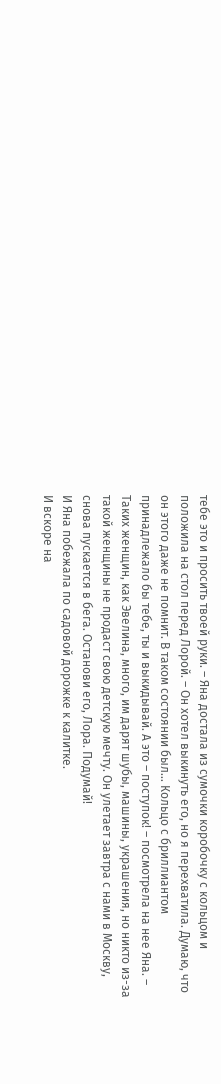тебе это и просить твоей руки. – Яна достала из сумочки коробочку с кольцом и положила на стол перед Лорой. – Он хотел выкинуть его, но я перехватила. Думаю, что он этого даже не помнит. В таком состоянии был… Кольцо с бриллиантом принадлежало бы тебе, ты и выкидывай. А это – поступок! – посмотрела на нее Яна. – Таких женщин, как Эвелина, много, им дарят шубы, машины, украшения, но никто из-за такой женщины не продаст свою детскую мечту. Он улетает завтра с нами в Москву, снова пускается в бега. Останови его, Лора. Подумай!
И Яна побежала по садовой дорожке к калитке.
И вскоре на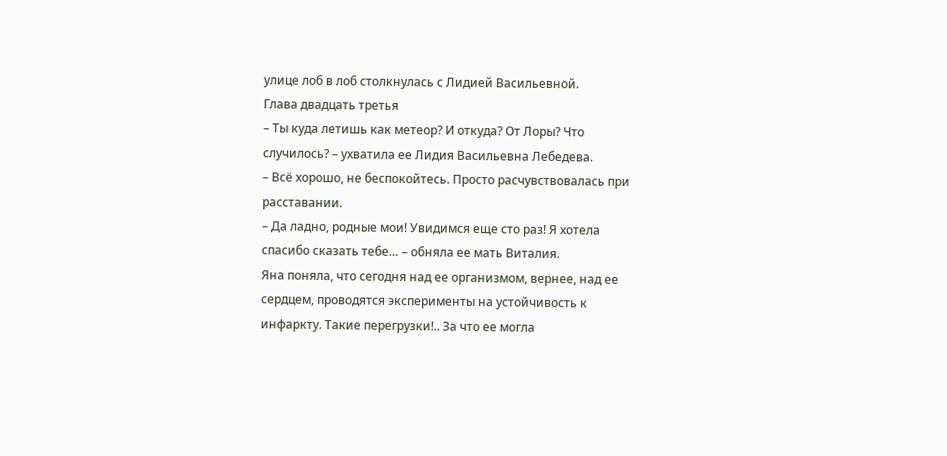улице лоб в лоб столкнулась с Лидией Васильевной.
Глава двадцать третья
– Ты куда летишь как метеор? И откуда? От Лоры? Что случилось? – ухватила ее Лидия Васильевна Лебедева.
– Всё хорошо, не беспокойтесь. Просто расчувствовалась при расставании.
– Да ладно, родные мои! Увидимся еще сто раз! Я хотела спасибо сказать тебе… – обняла ее мать Виталия.
Яна поняла, что сегодня над ее организмом, вернее, над ее сердцем, проводятся эксперименты на устойчивость к инфаркту. Такие перегрузки!.. За что ее могла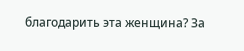благодарить эта женщина? За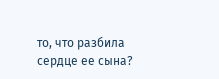то, что разбила сердце ее сына?